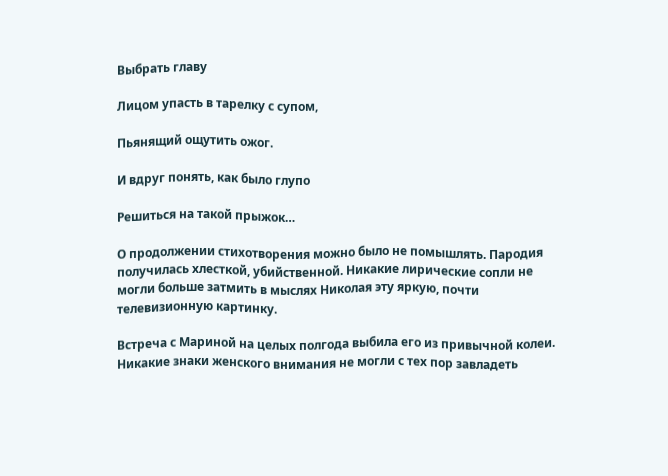Выбрать главу

Лицом упасть в тарелку с супом,

Пьянящий ощутить ожог.

И вдруг понять, как было глупо

Решиться на такой прыжок…

О продолжении стихотворения можно было не помышлять. Пародия получилась хлесткой, убийственной. Никакие лирические сопли не могли больше затмить в мыслях Николая эту яркую, почти телевизионную картинку.

Встреча с Мариной на целых полгода выбила его из привычной колеи. Никакие знаки женского внимания не могли с тех пор завладеть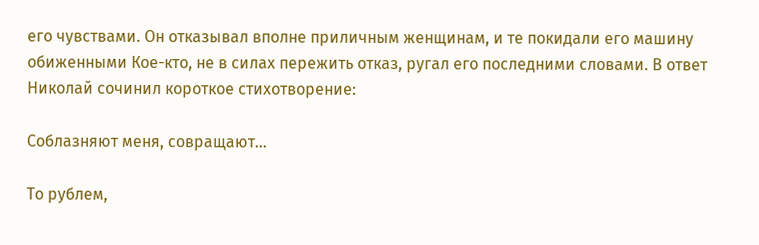его чувствами. Он отказывал вполне приличным женщинам, и те покидали его машину обиженными Кое-кто, не в силах пережить отказ, ругал его последними словами. В ответ Николай сочинил короткое стихотворение:

Соблазняют меня, совращают…

То рублем,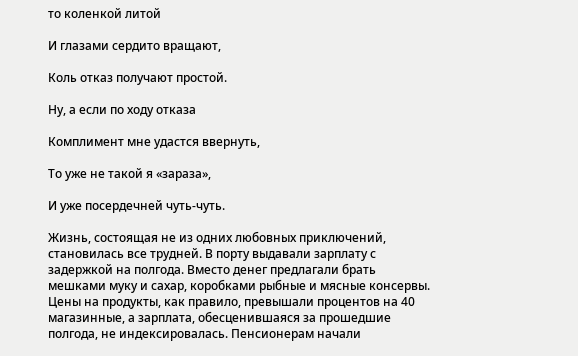то коленкой литой

И глазами сердито вращают,

Коль отказ получают простой.

Ну, а если по ходу отказа

Комплимент мне удастся ввернуть,

То уже не такой я «зараза»,

И уже посердечней чуть-чуть.

Жизнь, состоящая не из одних любовных приключений, становилась все трудней. В порту выдавали зарплату с задержкой на полгода. Вместо денег предлагали брать мешками муку и сахар, коробками рыбные и мясные консервы. Цены на продукты, как правило, превышали процентов на 40 магазинные, а зарплата, обесценившаяся за прошедшие полгода, не индексировалась. Пенсионерам начали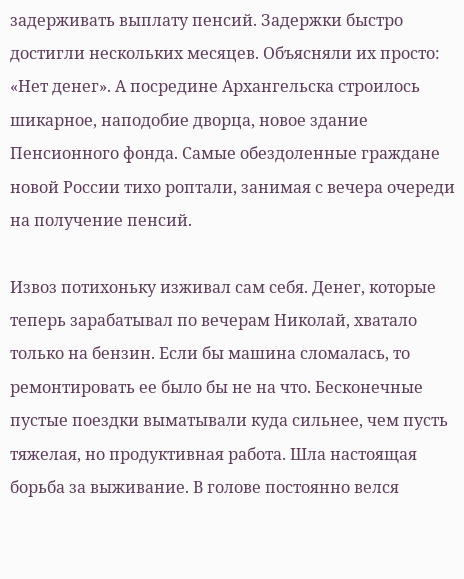задерживать выплату пенсий. Задержки быстро достигли нескольких месяцев. Объясняли их просто: «Нет денег». А посредине Архангельска строилось шикарное, наподобие дворца, новое здание Пенсионного фонда. Самые обездоленные граждане новой России тихо роптали, занимая с вечера очереди на получение пенсий.

Извоз потихоньку изживал сам себя. Денег, которые теперь зарабатывал по вечерам Николай, хватало только на бензин. Если бы машина сломалась, то ремонтировать ее было бы не на что. Бесконечные пустые поездки выматывали куда сильнее, чем пусть тяжелая, но продуктивная работа. Шла настоящая борьба за выживание. В голове постоянно велся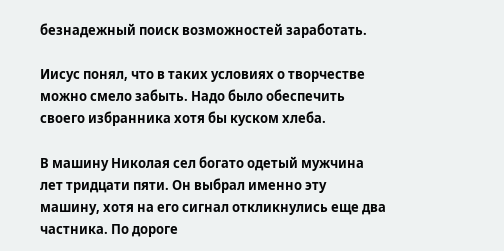безнадежный поиск возможностей заработать.

Иисус понял, что в таких условиях о творчестве можно смело забыть. Надо было обеспечить своего избранника хотя бы куском хлеба.

В машину Николая сел богато одетый мужчина лет тридцати пяти. Он выбрал именно эту машину, хотя на его сигнал откликнулись еще два частника. По дороге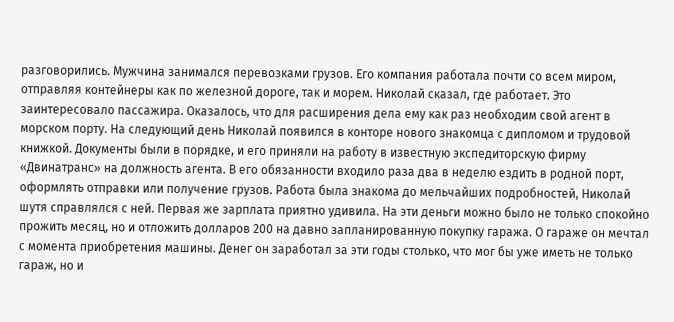разговорились. Мужчина занимался перевозками грузов. Его компания работала почти со всем миром, отправляя контейнеры как по железной дороге, так и морем. Николай сказал, где работает. Это заинтересовало пассажира. Оказалось, что для расширения дела ему как раз необходим свой агент в морском порту. На следующий день Николай появился в конторе нового знакомца с дипломом и трудовой книжкой. Документы были в порядке, и его приняли на работу в известную экспедиторскую фирму «Двинатранс» на должность агента. В его обязанности входило раза два в неделю ездить в родной порт, оформлять отправки или получение грузов. Работа была знакома до мельчайших подробностей, Николай шутя справлялся с ней. Первая же зарплата приятно удивила. На эти деньги можно было не только спокойно прожить месяц, но и отложить долларов 200 на давно запланированную покупку гаража. О гараже он мечтал с момента приобретения машины. Денег он заработал за эти годы столько, что мог бы уже иметь не только гараж, но и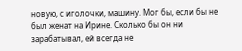новую, с иголочки, машину. Мог бы, если бы не был женат на Ирине. Сколько бы он ни зарабатывал, ей всегда не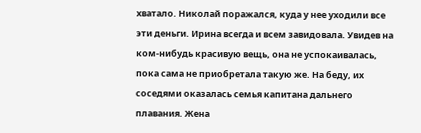хватало. Николай поражался, куда у нее уходили все эти деньги. Ирина всегда и всем завидовала. Увидев на ком-нибудь красивую вещь, она не успокаивалась, пока сама не приобретала такую же. На беду, их соседями оказалась семья капитана дальнего плавания. Жена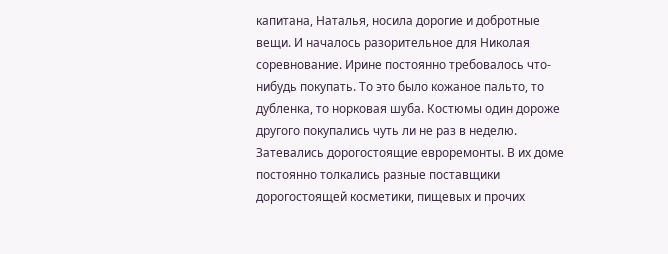капитана, Наталья, носила дорогие и добротные вещи. И началось разорительное для Николая соревнование. Ирине постоянно требовалось что-нибудь покупать. То это было кожаное пальто, то дубленка, то норковая шуба. Костюмы один дороже другого покупались чуть ли не раз в неделю. Затевались дорогостоящие евроремонты. В их доме постоянно толкались разные поставщики дорогостоящей косметики, пищевых и прочих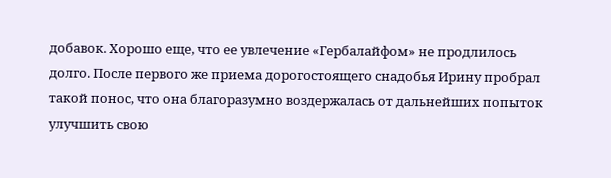добавок. Хорошо еще, что ее увлечение «Гербалайфом» не продлилось долго. После первого же приема дорогостоящего снадобья Ирину пробрал такой понос, что она благоразумно воздержалась от дальнейших попыток улучшить свою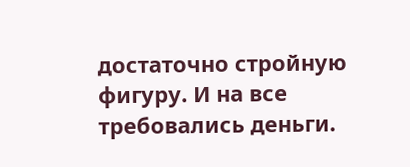достаточно стройную фигуру. И на все требовались деньги.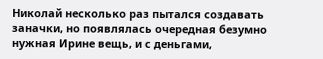Николай несколько раз пытался создавать заначки, но появлялась очередная безумно нужная Ирине вещь, и с деньгами,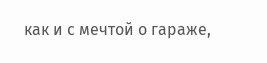как и с мечтой о гараже,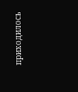приходилось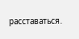расставаться.